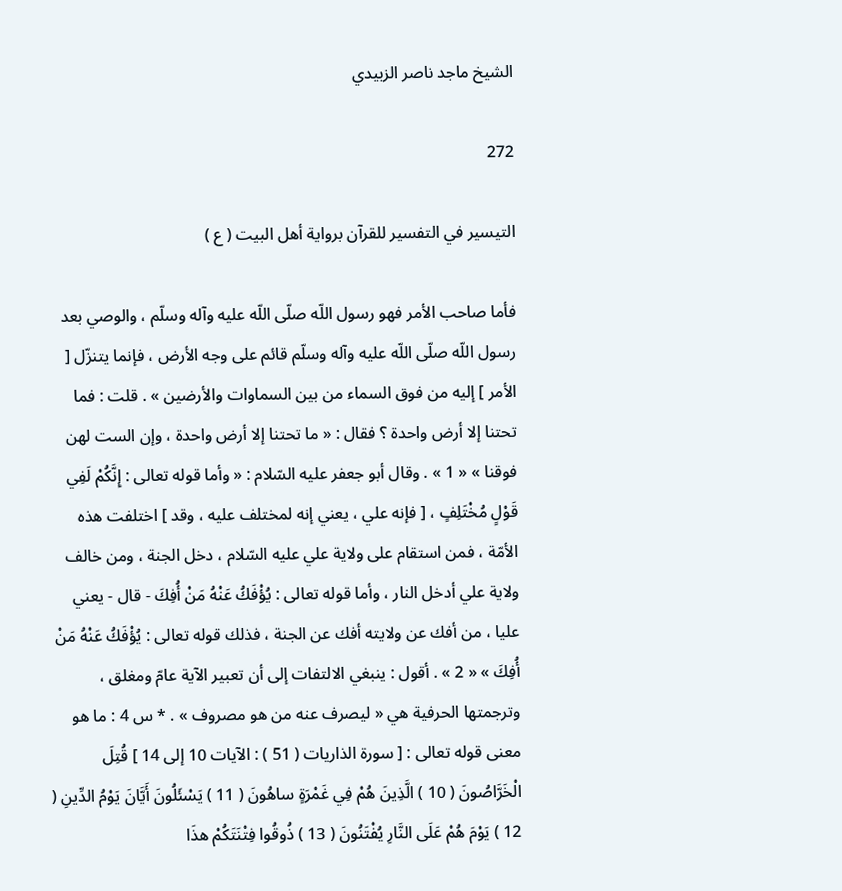الشيخ ماجد ناصر الزبيدي

272

التيسير في التفسير للقرآن برواية أهل البيت ( ع )

فأما صاحب الأمر فهو رسول اللّه صلّى اللّه عليه وآله وسلّم ، والوصي بعد رسول اللّه صلّى اللّه عليه وآله وسلّم قائم على وجه الأرض ، فإنما يتنزّل [ الأمر ] إليه من فوق السماء من بين السماوات والأرضين » . قلت : فما تحتنا إلا أرض واحدة ؟ فقال : « ما تحتنا إلا أرض واحدة ، وإن الست لهن فوقنا » « 1 » . وقال أبو جعفر عليه السّلام : « وأما قوله تعالى : إِنَّكُمْ لَفِي قَوْلٍ مُخْتَلِفٍ ، [ فإنه علي ، يعني إنه لمختلف عليه ، وقد ] اختلفت هذه الأمّة ، فمن استقام على ولاية علي عليه السّلام ، دخل الجنة ، ومن خالف ولاية علي أدخل النار ، وأما قوله تعالى : يُؤْفَكُ عَنْهُ مَنْ أُفِكَ - قال - يعني عليا ، من أفك عن ولايته أفك عن الجنة ، فذلك قوله تعالى : يُؤْفَكُ عَنْهُ مَنْ أُفِكَ » « 2 » . أقول : ينبغي الالتفات إلى أن تعبير الآية عامّ ومغلق ، وترجمتها الحرفية هي « ليصرف عنه من هو مصروف » . * س 4 : ما هو معنى قوله تعالى : [ سورة الذاريات ( 51 ) : الآيات 10 إلى 14 ] قُتِلَ الْخَرَّاصُونَ ( 10 ) الَّذِينَ هُمْ فِي غَمْرَةٍ ساهُونَ ( 11 ) يَسْئَلُونَ أَيَّانَ يَوْمُ الدِّينِ ( 12 ) يَوْمَ هُمْ عَلَى النَّارِ يُفْتَنُونَ ( 13 ) ذُوقُوا فِتْنَتَكُمْ هذَا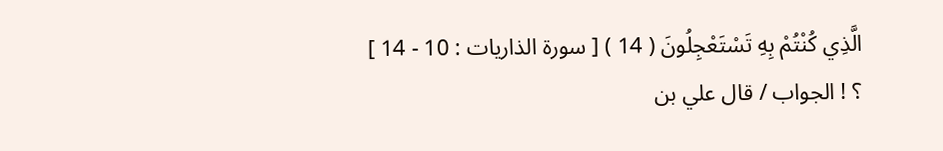الَّذِي كُنْتُمْ بِهِ تَسْتَعْجِلُونَ ( 14 ) [ سورة الذاريات : 10 - 14 ] ؟ ! الجواب / قال علي بن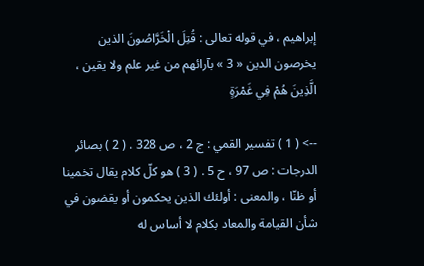إبراهيم ، في قوله تعالى : قُتِلَ الْخَرَّاصُونَ الذين يخرصون الدين « 3 » بآرائهم من غير علم ولا يقين ، الَّذِينَ هُمْ فِي غَمْرَةٍ

--> ( 1 ) تفسير القمي : ج 2 ، ص 328 . ( 2 ) بصائر الدرجات : ص 97 ، ح 5 . ( 3 ) هو كلّ كلام يقال تخمينا أو ظنّا ، والمعنى : أولئك الذين يحكمون أو يقضون في شأن القيامة والمعاد بكلام لا أساس له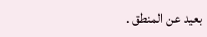بعيد عن المنطق .